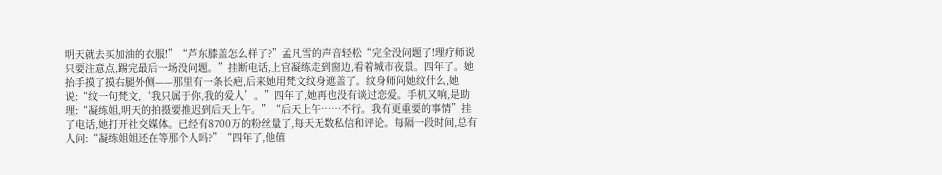明天就去买加油的衣服!”“芦东膝盖怎么样了?”孟凡雪的声音轻松“完全没问题了!理疗师说只要注意点,踢完最后一场没问题。”挂断电话,上官凝练走到窗边,看着城市夜景。四年了。她抬手摸了摸右腿外侧——那里有一条长疤,后来她用梵文纹身遮盖了。纹身师问她纹什么,她说:“纹一句梵文,‘我只属于你,我的爱人’。”四年了,她再也没有谈过恋爱。手机又响,是助理:“凝练姐,明天的拍摄要推迟到后天上午。”“后天上午……不行。我有更重要的事情”挂了电话,她打开社交媒体。已经有8700万的粉丝量了,每天无数私信和评论。每隔一段时间,总有人问:“凝练姐姐还在等那个人吗?”“四年了,他值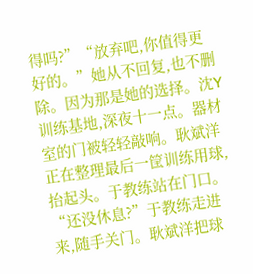得吗?”“放弃吧,你值得更好的。”她从不回复,也不删除。因为那是她的选择。沈Y训练基地,深夜十一点。器材室的门被轻轻敲响。耿斌洋正在整理最后一筐训练用球,抬起头。于教练站在门口。“还没休息?”于教练走进来,随手关门。耿斌洋把球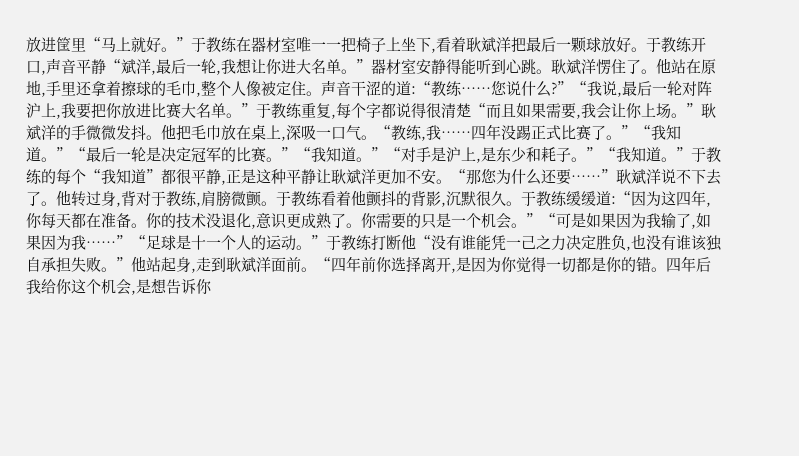放进筐里“马上就好。”于教练在器材室唯一一把椅子上坐下,看着耿斌洋把最后一颗球放好。于教练开口,声音平静“斌洋,最后一轮,我想让你进大名单。”器材室安静得能听到心跳。耿斌洋愣住了。他站在原地,手里还拿着擦球的毛巾,整个人像被定住。声音干涩的道:“教练……您说什么?”“我说,最后一轮对阵沪上,我要把你放进比赛大名单。”于教练重复,每个字都说得很清楚“而且如果需要,我会让你上场。”耿斌洋的手微微发抖。他把毛巾放在桌上,深吸一口气。“教练,我……四年没踢正式比赛了。”“我知道。”“最后一轮是决定冠军的比赛。”“我知道。”“对手是沪上,是东少和耗子。”“我知道。”于教练的每个“我知道”都很平静,正是这种平静让耿斌洋更加不安。“那您为什么还要……”耿斌洋说不下去了。他转过身,背对于教练,肩膀微颤。于教练看着他颤抖的背影,沉默很久。于教练缓缓道:“因为这四年,你每天都在准备。你的技术没退化,意识更成熟了。你需要的只是一个机会。”“可是如果因为我输了,如果因为我……”“足球是十一个人的运动。”于教练打断他“没有谁能凭一己之力决定胜负,也没有谁该独自承担失败。”他站起身,走到耿斌洋面前。“四年前你选择离开,是因为你觉得一切都是你的错。四年后我给你这个机会,是想告诉你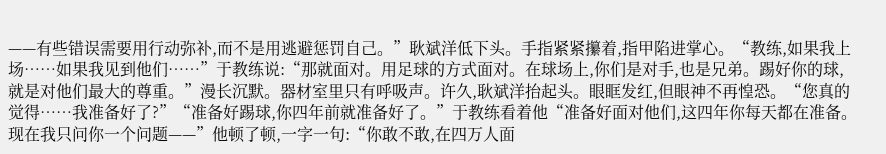——有些错误需要用行动弥补,而不是用逃避惩罚自己。”耿斌洋低下头。手指紧紧攥着,指甲陷进掌心。“教练,如果我上场……如果我见到他们……”于教练说:“那就面对。用足球的方式面对。在球场上,你们是对手,也是兄弟。踢好你的球,就是对他们最大的尊重。”漫长沉默。器材室里只有呼吸声。许久,耿斌洋抬起头。眼眶发红,但眼神不再惶恐。“您真的觉得……我准备好了?”“准备好踢球,你四年前就准备好了。”于教练看着他“准备好面对他们,这四年你每天都在准备。现在我只问你一个问题——”他顿了顿,一字一句:“你敢不敢,在四万人面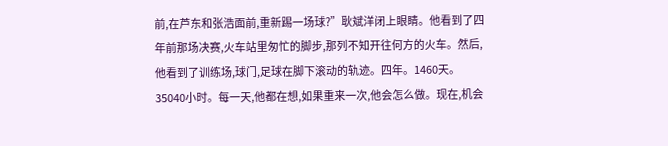前,在芦东和张浩面前,重新踢一场球?”耿斌洋闭上眼睛。他看到了四年前那场决赛,火车站里匆忙的脚步,那列不知开往何方的火车。然后,他看到了训练场,球门,足球在脚下滚动的轨迹。四年。1460天。35040小时。每一天,他都在想,如果重来一次,他会怎么做。现在,机会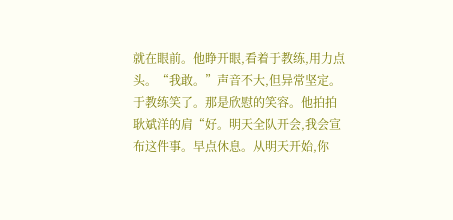就在眼前。他睁开眼,看着于教练,用力点头。“我敢。”声音不大,但异常坚定。于教练笑了。那是欣慰的笑容。他拍拍耿斌洋的肩“好。明天全队开会,我会宣布这件事。早点休息。从明天开始,你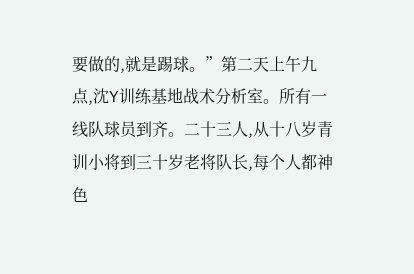要做的,就是踢球。”第二天上午九点,沈Y训练基地战术分析室。所有一线队球员到齐。二十三人,从十八岁青训小将到三十岁老将队长,每个人都神色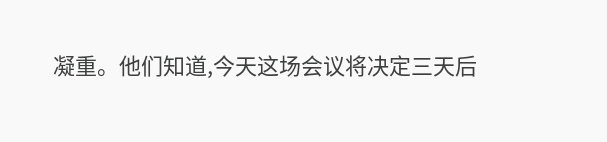凝重。他们知道,今天这场会议将决定三天后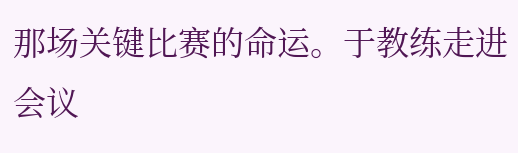那场关键比赛的命运。于教练走进会议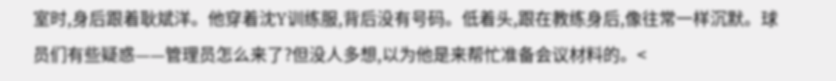室时,身后跟着耿斌洋。他穿着沈Y训练服,背后没有号码。低着头,跟在教练身后,像往常一样沉默。球员们有些疑惑——管理员怎么来了?但没人多想,以为他是来帮忙准备会议材料的。<